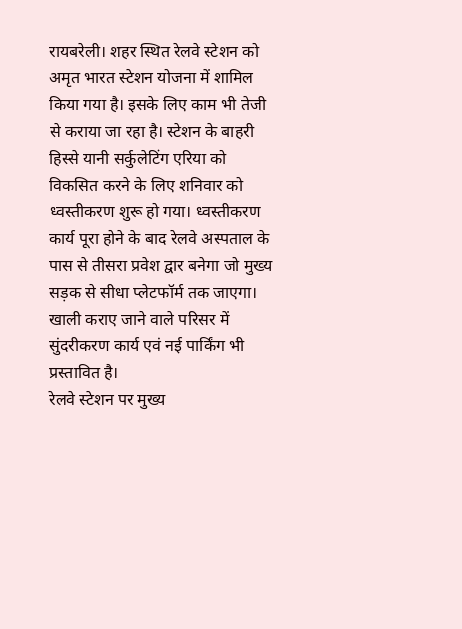रायबरेली। शहर स्थित रेलवे स्टेशन को अमृत भारत स्टेशन योजना में शामिल किया गया है। इसके लिए काम भी तेजी से कराया जा रहा है। स्टेशन के बाहरी हिस्से यानी सर्कुलेटिंग एरिया को विकसित करने के लिए शनिवार को ध्वस्तीकरण शुरू हो गया। ध्वस्तीकरण कार्य पूरा होने के बाद रेलवे अस्पताल के पास से तीसरा प्रवेश द्वार बनेगा जो मुख्य सड़क से सीधा प्लेटफॉर्म तक जाएगा। खाली कराए जाने वाले परिसर में सुंदरीकरण कार्य एवं नई पार्किंग भी प्रस्तावित है।
रेलवे स्टेशन पर मुख्य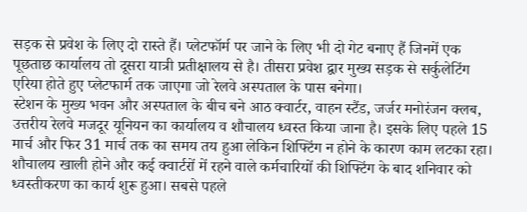सड़क से प्रवेश के लिए दो रास्ते हैं। प्लेटफॉर्म पर जाने के लिए भी दो गेट बनाए हैं जिनमें एक पूछताछ कार्यालय तो दूसरा यात्री प्रतीक्षालय से है। तीसरा प्रवेश द्वार मुख्य सड़क से सर्कुलेटिंग एरिया होते हुए प्लेटफार्म तक जाएगा जो रेलवे अस्पताल के पास बनेगा।
स्टेशन के मुख्य भवन और अस्पताल के बीच बने आठ क्वार्टर, वाहन स्टैंड, जर्जर मनोरंजन क्लब, उत्तरीय रेलवे मजदूर यूनियन का कार्यालय व शौचालय ध्वस्त किया जाना है। इसके लिए पहले 15 मार्च और फिर 31 मार्च तक का समय तय हुआ लेकिन शिफ्टिंग न होने के कारण काम लटका रहा।
शौचालय खाली होने और कई क्वार्टरों में रहने वाले कर्मचारियों की शिफ्टिंग के बाद शनिवार को ध्वस्तीकरण का कार्य शुरू हुआ। सबसे पहले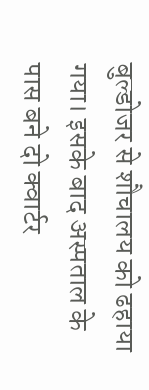बुल्डोजर से शौचालय को ढहाया गया। इसके बाद अस्पताल के पास बने दो क्वार्टर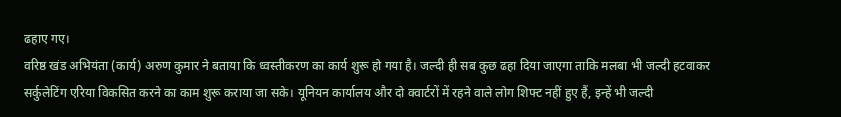ढहाए गए।
वरिष्ठ खंड अभियंता (कार्य) अरुण कुमार ने बताया कि ध्वस्तीकरण का कार्य शुरू हो गया है। जल्दी ही सब कुछ ढहा दिया जाएगा ताकि मलबा भी जल्दी हटवाकर सर्कुलेटिंग एरिया विकसित करने का काम शुरू कराया जा सके। यूनियन कार्यालय और दो क्वार्टरों में रहने वाले लोग शिफ्ट नहीं हुए हैं, इन्हें भी जल्दी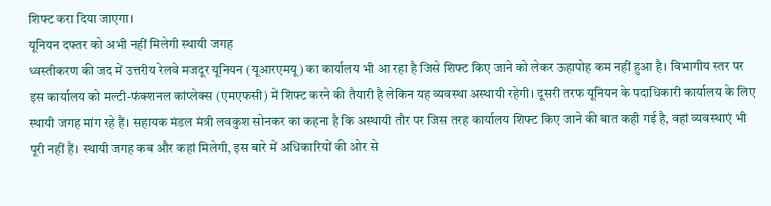शिफ्ट करा दिया जाएगा।
यूनियन दफ्तर को अभी नहीं मिलेगी स्थायी जगह
ध्वस्तीकरण की जद में उत्तरीय रेलवे मजदूर यूनियन (यूआरएमयू) का कार्यालय भी आ रहा है जिसे शिफ्ट किए जाने को लेकर ऊहापोह कम नहीं हुआ है। विभागीय स्तर पर इस कार्यालय को मल्टी-फंक्शनल कांप्लेक्स (एमएफसी) में शिफ्ट करने की तैयारी है लेकिन यह व्यवस्था अस्थायी रहेगी। दूसरी तरफ यूनियन के पदाधिकारी कार्यालय के लिए स्थायी जगह मांग रहे हैं। सहायक मंडल मंत्री लवकुश सोनकर का कहना है कि अस्थायी तौर पर जिस तरह कार्यालय शिफ्ट किए जाने की बात कही गई है, वहां व्यवस्थाएं भी पूरी नहीं हैं। स्थायी जगह कब और कहां मिलेगी, इस बारे में अधिकारियों की ओर से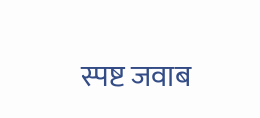स्पष्ट जवाब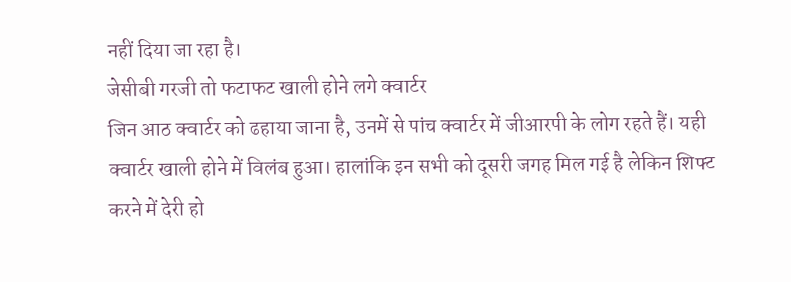नहीं दिया जा रहा है।
जेसीबी गरजी तो फटाफट खाली होने लगे क्वार्टर
जिन आठ क्वार्टर को ढहाया जाना है, उनमें से पांच क्वार्टर में जीआरपी के लोग रहते हैं। यही क्वार्टर खाली होने में विलंब हुआ। हालांकि इन सभी को दूसरी जगह मिल गई है लेकिन शिफ्ट करने में देरी हो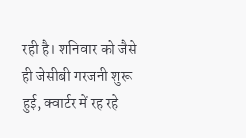रही है। शनिवार को जैसे ही जेसीबी गरजनी शुरू हुई, क्वार्टर में रह रहे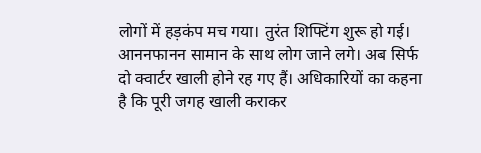लोगों में हड़कंप मच गया। तुरंत शिफ्टिंग शुरू हो गई। आननफानन सामान के साथ लोग जाने लगे। अब सिर्फ दो क्वार्टर खाली होने रह गए हैं। अधिकारियों का कहना है कि पूरी जगह खाली कराकर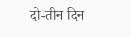दो-तीन दिन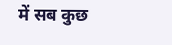में सब कुछ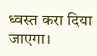ध्वस्त करा दिया जाएगा।